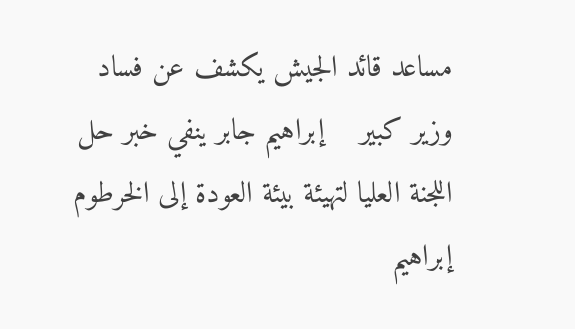مساعد قائد الجيش يكشف عن فساد وزير كبير    إبراهيم جابر ينفي خبر حل اللجنة العليا لتهيئة بيئة العودة إلى الخرطوم    إبراهيم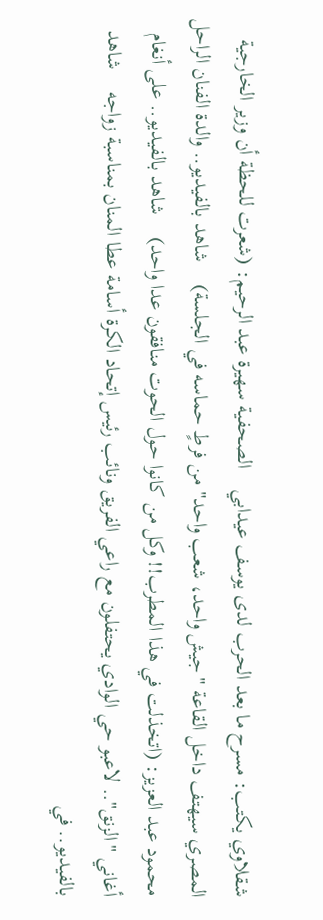شقلاوي يكتب: مسرح ما بعد الحرب لدى يوسف عيدابي    الصحفية سهيرة عبد الرحيم: (شعرت للحظة أن وزير الخارجية المصري سيهتف داخل القاعة "جيش واحد، شعب واحد" من فرطٍ حماسه في الجلسة)    شاهد بالفيديو.. والدة الفنان الراحل محمود عبد العزيز: (اتخذلت في هذا المطرب!! وكل من كانوا حول الحوت منافقون عدا واحد)    شاهد بالفيديو.. على أنغام أغاني "الزنق".. لاعبو حي الوادي يحتفلون مع راعي الفريق ونائب رئيس إتحاد الكرة أسامة عطا المنان بمناسبة زواجه    شاهد بالفيديو.. في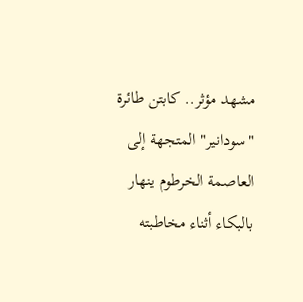مشهد مؤثر.. كابتن طائرة "سودانير" المتجهة إلى العاصمة الخرطوم ينهار بالبكاء أثناء مخاطبته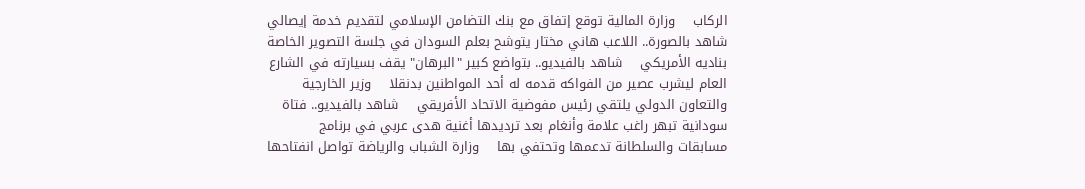الركاب    وزارة المالية توقع إتفاق مع بنك التضامن الإسلامي لتقديم خدمة إيصالي    شاهد بالصورة.. اللاعب هاني مختار يتوشح بعلم السودان في جلسة التصوير الخاصة بناديه الأمريكي    شاهد بالفيديو.. بتواضع كبير "البرهان" يقف بسيارته في الشارع العام ليشرب عصير من الفواكه قدمه له أحد المواطنين بدنقلا    وزير الخارجية والتعاون الدولي يلتقي رئيس مفوضية الاتحاد الأفريقي    شاهد بالفيديو.. فتاة سودانية تبهر راغب علامة وأنغام بعد ترديدها أغنية هدى عربي في برنامج مسابقات والسلطانة تدعمها وتحتفي بها    وزارة الشباب والرياضة تواصل انفتاحها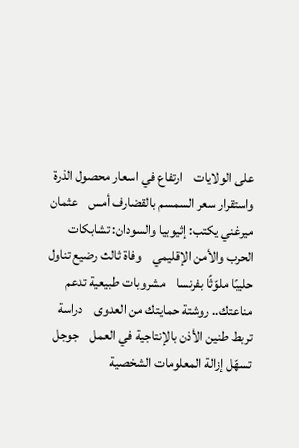على الولايات    ارتفاع في اسعار محصول الذرة واستقرار سعر السمسم بالقضارف أمس    عثمان ميرغني يكتب: إثيوبيا والسودان: تشابكات الحرب والأمن الإقليمي    وفاة ثالث رضيع تناول حليبًا ملوّثًا بفرنسا    مشروبات طبيعية تدعم مناعتك.. روشتة حمايتك من العدوى    دراسة تربط طنين الأذن بالإنتاجية في العمل    جوجل تسهّل إزالة المعلومات الشخصية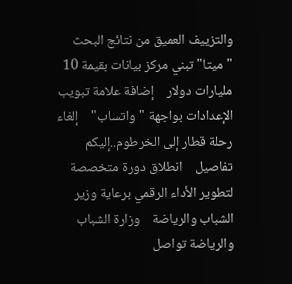والتزييف العميق من نتائج البحث    "ميتا" تبني مركز بيانات بقيمة 10 مليارات دولار    إضافة علامة تبويب الإعدادات بواجهة "واتساب"    إلغاء رحلة قطار إلى الخرطوم..إليكم تفاصيل    انطلاق دورة متخصصة لتطوير الأداء الرقمي برعاية وزير الشباب والرياضة    وزارة الشباب والرياضة تواصل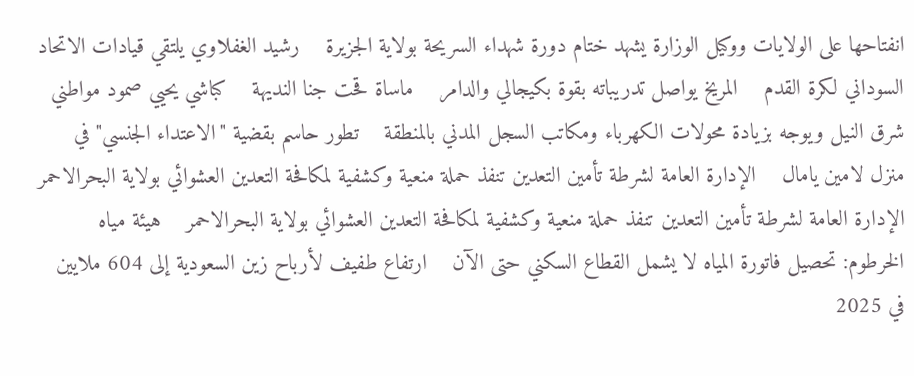انفتاحها على الولايات ووكيل الوزارة يشهد ختام دورة شهداء السريحة بولاية الجزيرة    رشيد الغفلاوي يلتقي قيادات الاتحاد السوداني لكرة القدم    المريخ يواصل تدريباته بقوة بكيجالي والدامر    ماساة قحت جنا النديهة    كباشي يحيي صمود مواطني شرق النيل ويوجه بزيادة محولات الكهرباء ومكاتب السجل المدني بالمنطقة    تطور حاسم بقضية "الاعتداء الجنسي" في منزل لامين يامال    الإدارة العامة لشرطة تأمين التعدين تنفذ حملة منعية وكشفية لمكافحة التعدين العشوائي بولاية البحرالاحمر    الإدارة العامة لشرطة تأمين التعدين تنفذ حملة منعية وكشفية لمكافحة التعدين العشوائي بولاية البحرالاحمر    هيئة مياه الخرطوم: تحصيل فاتورة المياه لا يشمل القطاع السكني حتى الآن    ارتفاع طفيف لأرباح زين السعودية إلى 604 ملايين في 2025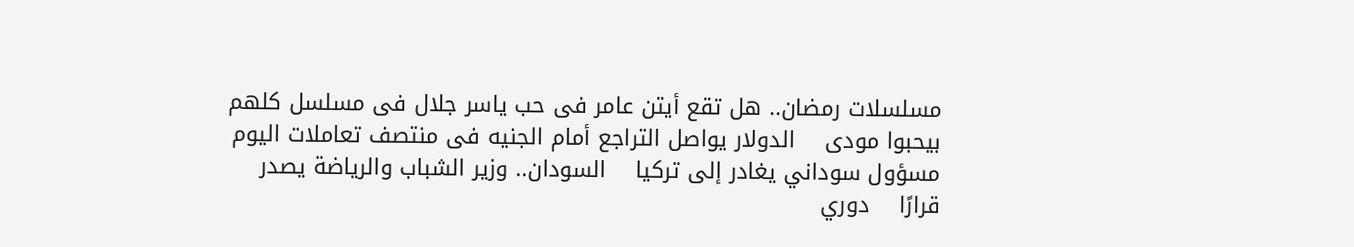مسلسلات رمضان.. هل تقع أيتن عامر فى حب ياسر جلال فى مسلسل كلهم بيحبوا مودى    الدولار يواصل التراجع أمام الجنيه فى منتصف تعاملات اليوم    مسؤول سوداني يغادر إلى تركيا    السودان.. وزير الشباب والرياضة يصدر قرارًا    دوري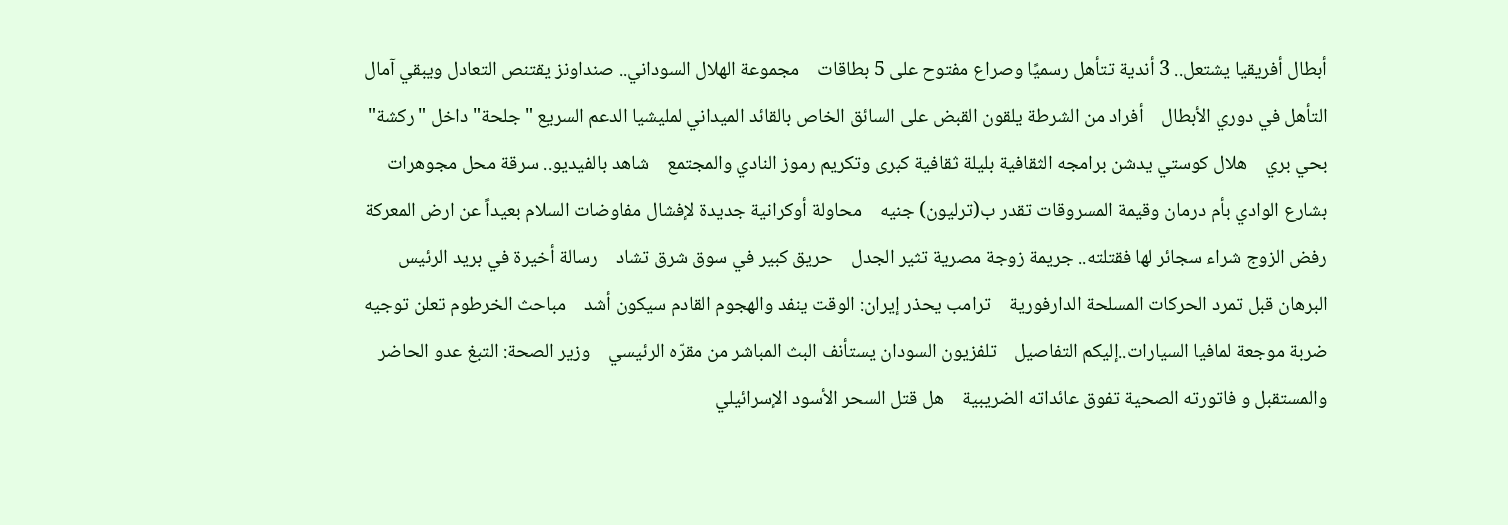أبطال أفريقيا يشتعل.. 3 أندية تتأهل رسميًا وصراع مفتوح على 5 بطاقات    مجموعة الهلال السوداني.. صنداونز يقتنص التعادل ويبقي آمال التأهل في دوري الأبطال    أفراد من الشرطة يلقون القبض على السائق الخاص بالقائد الميداني لمليشيا الدعم السريع "جلحة" داخل "ركشة" بحي بري    هلال كوستي يدشن برامجه الثقافية بليلة ثقافية كبرى وتكريم رموز النادي والمجتمع    شاهد بالفيديو.. سرقة محل مجوهرات بشارع الوادي بأم درمان وقيمة المسروقات تقدر ب(ترليون) جنيه    محاولة أوكرانية جديدة لإفشال مفاوضات السلام بعيداً عن ارض المعركة    رفض الزوج شراء سجائر لها فقتلته.. جريمة زوجة مصرية تثير الجدل    حريق كبير في سوق شرق تشاد    رسالة أخيرة في بريد الرئيس البرهان قبل تمرد الحركات المسلحة الدارفورية    ترامب يحذر إيران: الوقت ينفد والهجوم القادم سيكون أشد    مباحث الخرطوم تعلن توجيه ضربة موجعة لمافيا السيارات..إليكم التفاصيل    تلفزيون السودان يستأنف البث المباشر من مقرّه الرئيسي    وزير الصحة: التبغ عدو الحاضر والمستقبل و فاتورته الصحية تفوق عائداته الضريبية    هل قتل السحر الأسود الإسرائيلي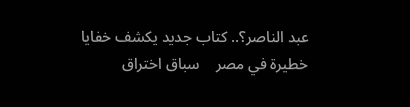عبد الناصر؟.. كتاب جديد يكشف خفايا خطيرة في مصر    سباق اختراق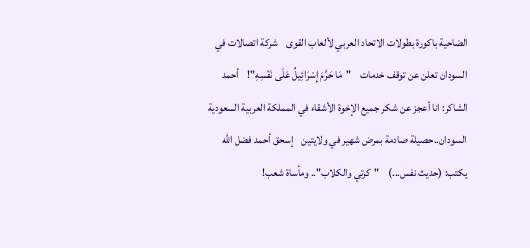الضاحية باكورة بطولات الاتحاد العربي لألعاب القوى    شركة اتصالات في السودان تعلن عن توقف خدمات    "مَا حَرَّمَ إِسْرَائِيلُ عَلَى نَفْسِهِ"!    أحمد الشاكر: انا أعجز عن شكر جميع الإخوة الأشقاء في المملكة العربية السعودية    السودان..حصيلة صادمة بمرض شهير في ولايتين    إسحق أحمد فضل الله يكتب: (حديث نفس...)    "كرتي والكلاب".. ومأساة شعب!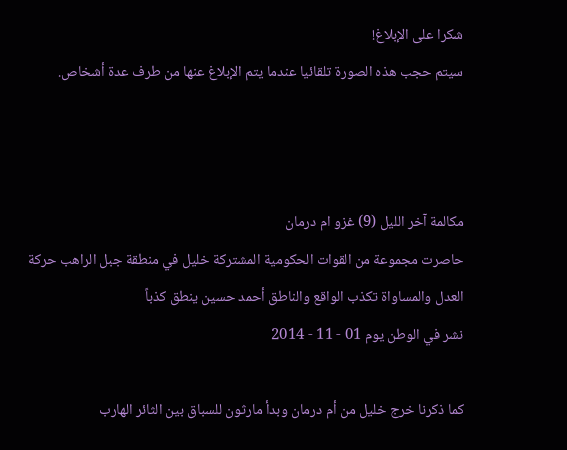شكرا على الإبلاغ!
سيتم حجب هذه الصورة تلقائيا عندما يتم الإبلاغ عنها من طرف عدة أشخاص.



مكالمة آخر الليل (9) غزو ام درمان
حاصرت مجموعة من القوات الحكومية المشتركة خليل في منطقة جبل الراهب حركة العدل والمساواة تكذب الواقع والناطق أحمد حسين ينطق كذباً
نشر في الوطن يوم 01 - 11 - 2014

كما ذكرنا خرج خليل من أم درمان وبدأ مارثون للسباق بين الثائر الهارب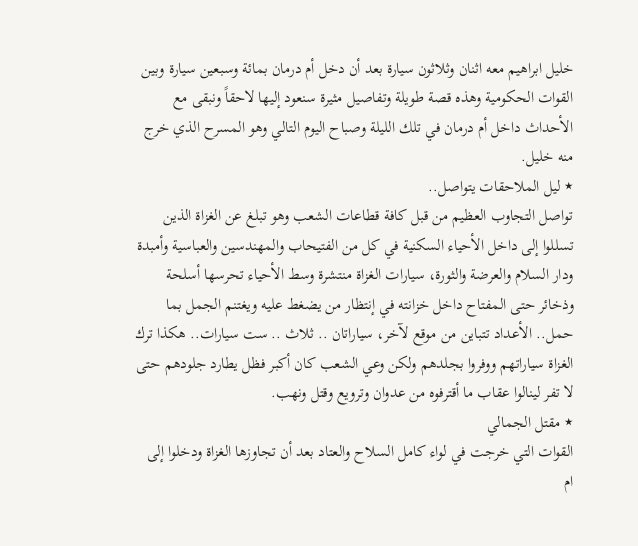خليل ابراهيم معه اثنان وثلاثون سيارة بعد أن دخل أم درمان بمائة وسبعين سيارة وبين القوات الحكومية وهذه قصة طويلة وتفاصيل مثيرة سنعود إليها لاحقاً ونبقى مع الأحداث داخل أم درمان في تلك الليلة وصباح اليوم التالي وهو المسرح الذي خرج منه خليل.
٭ ليل الملاحقات يتواصل..
تواصل التجاوب العظيم من قبل كافة قطاعات الشعب وهو تبلغ عن الغزاة الذين تسللوا إلى داخل الأحياء السكنية في كل من الفتيحاب والمهندسين والعباسية وأمبدة ودار السلام والعرضة والثورة، سيارات الغزاة منتشرة وسط الأحياء تحرسها أسلحة وذخائر حتى المفتاح داخل خزانته في إنتظار من يضغط عليه ويغتنم الجمل بما حمل.. الأعداد تتباين من موقع لآخر، سياراتان .. ثلاث .. ست سيارات.. هكذا ترك الغزاة سياراتهم ووفروا بجلدهم ولكن وعي الشعب كان أكبر فظل يطارد جلودهم حتى لا تفر لينالوا عقاب ما أقترفوه من عدوان وترويع وقتل ونهب.
٭ مقتل الجمالي
القوات التي خرجت في لواء كامل السلاح والعتاد بعد أن تجاوزها الغزاة ودخلوا إلى ام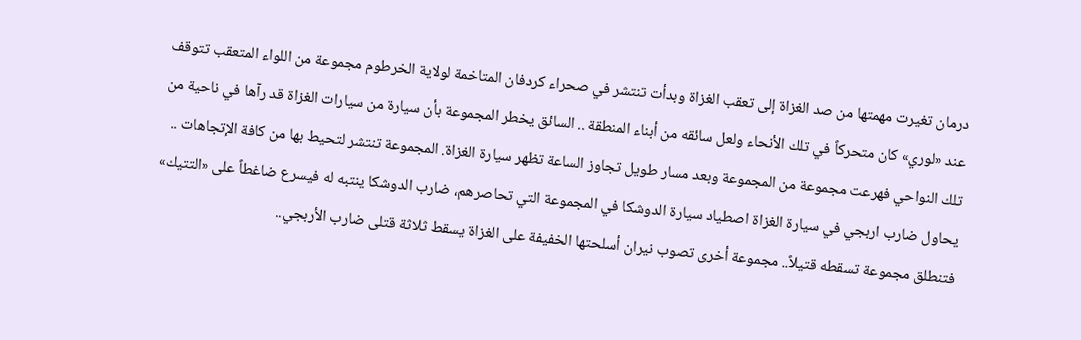درمان تغيرت مهمتها من صد الغزاة إلى تعقب الغزاة وبدأت تنتشر في صحراء كردفان المتاخمة لولاية الخرطوم مجموعة من اللواء المتعقب تتوقف عند «لوري» كان متحركاً في تلك الأنحاء ولعل سائقه من أبناء المنطقة .. السائق يخطر المجموعة بأن سيارة من سيارات الغزاة قد رآها في ناحية من تلك النواحي فهرعت مجموعة من المجموعة وبعد مسار طويل تجاوز الساعة تظهر سيارة الغزاة. المجموعة تنتشر لتحيط بها من كافة الإتجاهات .. يحاول ضارب اربجي في سيارة الغزاة اصطياد سيارة الدوشكا في المجموعة التي تحاصرهم، ضارب الدوشكا ينتبه له فيسرع ضاغطاً على «التتيك» فتنطلق مجموعة تسقطه قتيلاً.. مجموعة أخرى تصوب نيران أسلحتها الخفيفة على الغزاة يسقط ثلاثة قتلى ضارب الأربجي..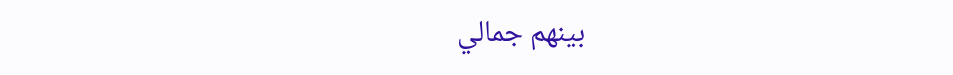بينهم جمالي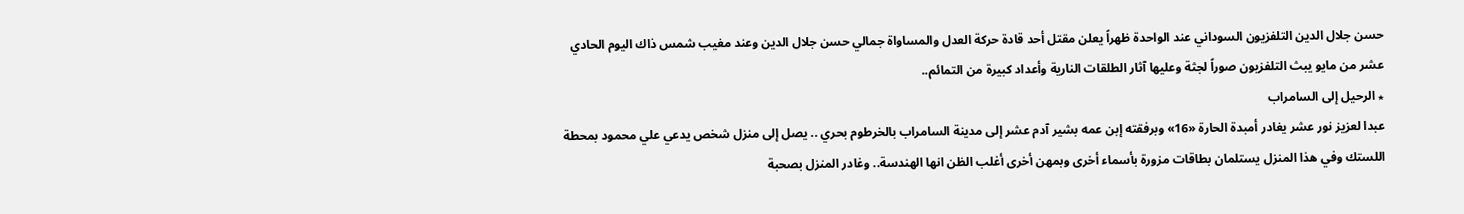حسن جلال الدين التلفزيون السوداني عند الواحدة ظهراً يعلن مقتل أحد قادة حركة العدل والمساواة جمالي حسن جلال الدين وعند مغيب شمس ذاك اليوم الحادي عشر من مايو يبث التلفزيون صوراً لجثة وعليها آثار الطلقات النارية وأعداد كبيرة من التمائم..
٭ الرحيل إلى السامراب
عبدا لعزيز نور عشر يغادر أمبدة الحارة «16» وبرفقته إبن عمه بشير آدم عشر إلى مدينة السامراب بالخرطوم بحري .. يصل إلى منزل شخص يدعي علي محمود بمحطة اللستك وفي هذا المنزل يستلمان بطاقات مزورة بأسماء أخرى وبمهن أخرى أغلب الظن انها الهندسة.. وغادر المنزل بصحبة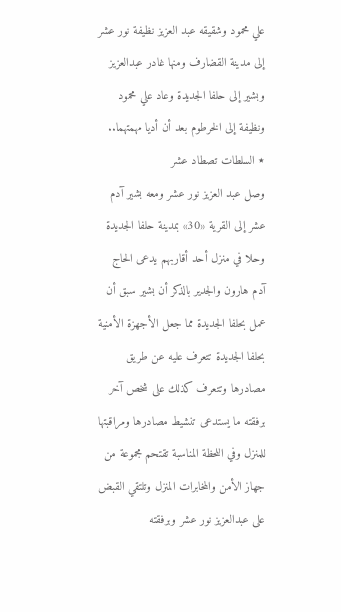علي محمود وشقيقه عبد العزيز نظيفة نور عشر إلى مدينة القضارف ومنها غادر عبدالعزيز وبشير إلى حلفا الجديدة وعاد علي محمود ونظيفة إلى الخرطوم بعد أن أديا مهمتهما..
٭ السلطات تصطاد عشر
وصل عبد العزيز نور عشر ومعه بشير آدم عشر إلى القرية «30» بمدينة حلفا الجديدة وحلا في منزل أحد أقاربهم يدعى الحاج آدم هارون والجدير بالذكر أن بشير سبق أن عمل بحلفا الجديدة مما جعل الأجهزة الأمنية بحلفا الجديدة تتعرف عليه عن طريق مصادرها وتتعرف كذلك على شخص آخر برفقته ما يستدعى تنشيط مصادرها ومراقبتها للمنزل وفي اللحظة المناسبة تقتحم مجموعة من جهاز الأمن والمخابرات المنزل وتلتقي القبض على عبدالعزيز نور عشر وبرفقته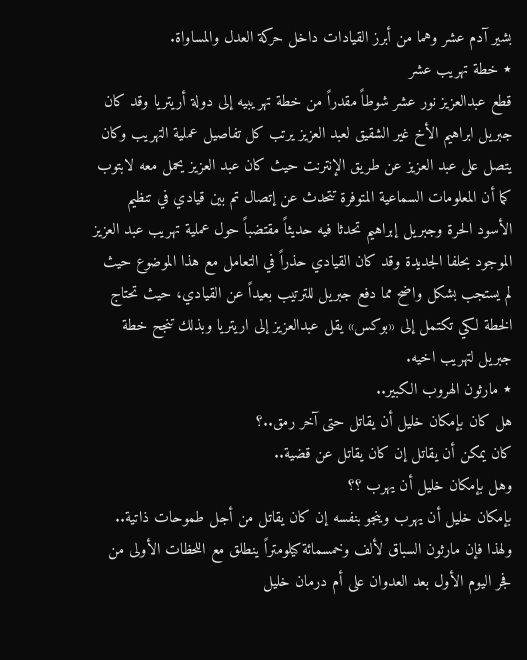بشير آدم عشر وهما من أبرز القيادات داخل حركة العدل والمساواة.
٭ خطة تهريب عشر
قطع عبدالعزيز نور عشر شوطاً مقدراً من خطة تهريبيه إلى دولة أريتريا وقد كان جبريل ابراهيم الأخ غير الشقيق لعبد العزيز يرتب كل تفاصيل عملية التهريب وكان يتصل على عبد العزيز عن طريق الإنترنت حيث كان عبد العزيز يحمل معه لابتوب كما أن المعلومات السماعية المتوفرة تتحدث عن إتصال تم بين قيادي في تنظيم الأسود الحرة وجبريل إبراهيم تحدثا فيه حديثاً مقتضباً حول عملية تهريب عبد العزيز الموجود بحلفا الجديدة وقد كان القيادي حذراً في التعامل مع هذا الموضوع حيث لم يستجب بشكل واضح مما دفع جبريل للترتيب بعيداً عن القيادي، حيث تحتاج الخطة لكي تكتمل إلى «بوكس» يقل عبدالعزيز إلى اريتريا وبذلك تنجح خطة جبريل لتهريب اخيه.
٭ مارثون الهروب الكبير..
هل كان بإمكان خليل أن يقاتل حتى آخر رمق..؟
كان يمكن أن يقاتل إن كان يقاتل عن قضية..
وهل بإمكان خليل أن يهرب ؟؟
بإمكان خليل أن يهرب وينجو بنفسه إن كان يقاتل من أجل طموحات ذاتية.. ولهذا فإن مارثون السباق لألف وخمسمائة كيلومتراً ينطلق مع اللحظات الأولى من فجر اليوم الأول بعد العدوان على أم درمان خليل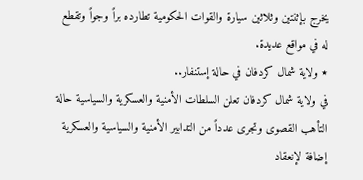يخرج بإثنتين وثلاثين سيارة والقوات الحكومية تطارده براً وجواً وتقطع له في مواقع عديدة.
٭ ولاية شمال كردفان في حالة إستنفار..
في ولاية شمال كردفان تعلن السلطات الأمنية والعسكرية والسياسية حالة التأهب القصوى وتجرى عدداً من التدابير الأمنية والسياسية والعسكرية إضافة لإنعقاد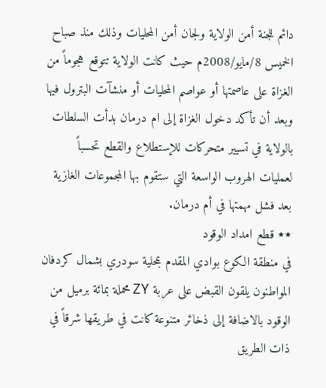دائم للجنة أمن الولاية ولجان أمن المحليات وذلك منذ صباح الخميس 8/مايو/2008م حيث كانت الولاية تتوقع هجوماً من الغزاة على عاصمتها أو عواصم المحليات أو منشآت البترول فيها وبعد أن تأكد دخول الغزاة إلى ام درمان بدأت السلطات بالولاية في تسيير متحركات للإستطلاع والقطع تحسباً لعمليات الهروب الواسعة التي ستقوم بها المجموعات الغازية بعد فشل مهمتها في أم درمان.
٭٭ قطع امداد الوقود
في منطقة الكوع بوادي المقدم بمحلية سودري بشمال كردفان المواطنون يلقون القبض على عربة ZY محملة بمائة برميل من الوقود بالاضافة إلى ذخائر متنوعة كانت في طريقها شرقاً في ذات الطريق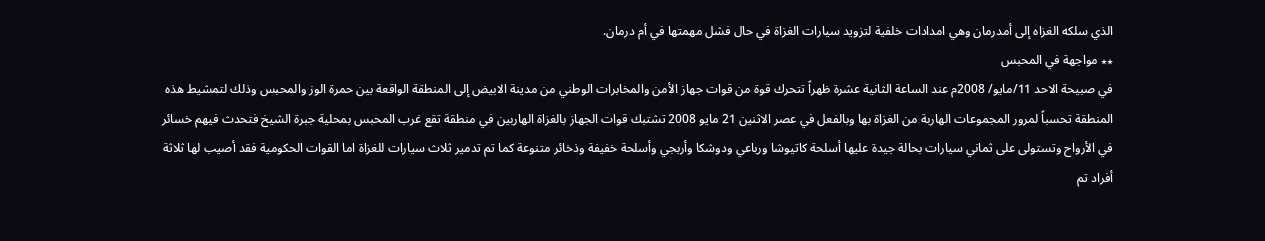الذي سلكه الغزاه إلى أمدرمان وهي امدادات خلفية لتزويد سيارات الغزاة في حال فشل مهمتها في أم درمان.
٭٭ مواجهة في المحبس
في صبيحة الاحد 11/مايو/ 2008م عند الساعة الثانية عشرة ظهراً تتحرك قوة من قوات جهاز الأمن والمخابرات الوطني من مدينة الابيض إلى المنطقة الواقعة بين حمرة الوز والمحبس وذلك لتمشيط هذه المنطقة تحسباً لمرور المجموعات الهاربة من الغزاة بها وبالفعل في عصر الاثنين 21 مايو 2008 تشتبك قوات الجهاز بالغزاة الهاربين في منطقة تقع غرب المحبس بمحلية جبرة الشيخ فتحدث فيهم خسائر في الأرواح وتستولى على ثماني سيارات بحالة جيدة عليها أسلحة كاتيوشا ورباعي ودوشكا وأربجي وأسلحة خفيفة وذخائر متنوعة كما تم تدمير ثلاث سيارات للغزاة اما القوات الحكومية فقد أصيب لها ثلاثة أفراد تم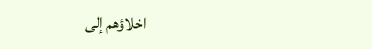اخلاؤهم إلى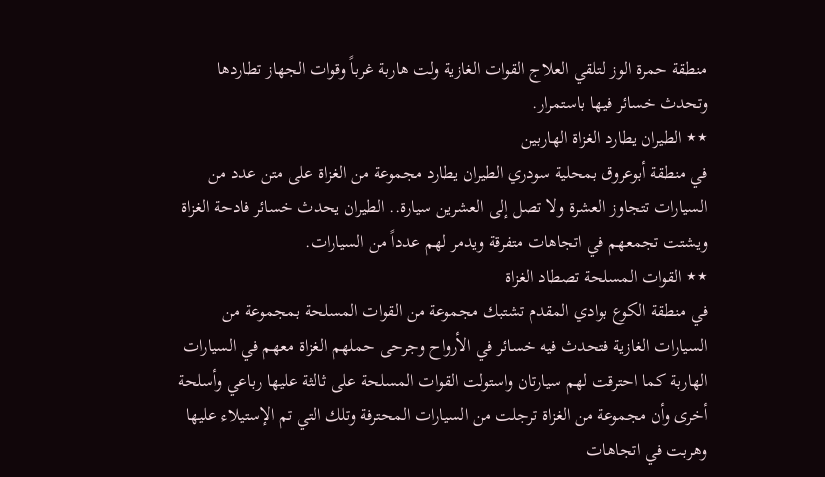منطقة حمرة الوز لتلقي العلاج القوات الغازية ولت هاربة غرباً وقوات الجهاز تطاردها وتحدث خسائر فيها باستمرار.
٭٭ الطيران يطارد الغزاة الهاربين
في منطقة أبوعروق بمحلية سودري الطيران يطارد مجموعة من الغزاة على متن عدد من السيارات تتجاوز العشرة ولا تصل إلى العشرين سيارة.. الطيران يحدث خسائر فادحة الغزاة ويشتت تجمعهم في اتجاهات متفرقة ويدمر لهم عدداً من السيارات.
٭٭ القوات المسلحة تصطاد الغزاة
في منطقة الكوع بوادي المقدم تشتبك مجموعة من القوات المسلحة بمجموعة من السيارات الغازية فتحدث فيه خسائر في الأرواح وجرحى حملهم الغزاة معهم في السيارات الهاربة كما احترقت لهم سيارتان واستولت القوات المسلحة على ثالثة عليها رباعي وأسلحة أخرى وأن مجموعة من الغزاة ترجلت من السيارات المحترفة وتلك التي تم الإستيلاء عليها وهربت في اتجاهات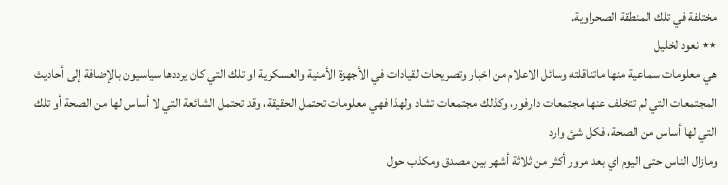مختلفة في تلك المنطقة الصحراوية.
٭٭ نعود لخليل
هي معلومات سماعية منها ماتناقلته وسائل الاعلام من اخبار وتصريحات لقيادات في الأجهزة الأمنية والعسكرية او تلك التي كان يرددها سياسيون بالإضافة إلى أحاديث المجتمعات التي لم تتخلف عنها مجتمعات دارفور، وكذلك مجتمعات تشاد ولهذا فهي معلومات تحتمل الحقيقة، وقد تحتمل الشائعة التي لا أساس لها من الصحة أو تلك التي لها أساس من الصحة، فكل شئ وارد
ومازال الناس حتى اليوم اي بعد مرور أكثر من ثلاثة أشهر بين مصدق ومكذب حول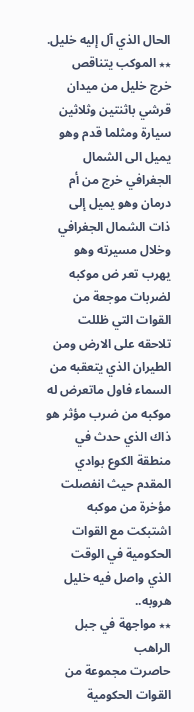الحال الذي آل إليه خليل.
٭٭ الموكب يتناقص
خرج خليل من ميدان قرشي باثنتين وثلاثين سيارة ومثلما قدم وهو يميل الى الشمال الجغرافي خرج من أم درمان وهو يميل إلى ذات الشمال الجغرافي وخلال مسيرته وهو يهرب تعر ض موكبه لضربات موجعة من القوات التي ظللت تلاحقه على الارض ومن الطيران الذي يتعقبه من السماء فاول ماتعرض له موكبه من ضرب مؤثر هو ذاك الذي حدث في منطقة الكوع بوادي المقدم حيث انفصلت مؤخرة من موكبه اشتبكت مع القوات الحكومية في الوقت الذي واصل فيه خليل هروبه..
٭٭ مواجهة في جبل الراهب
حاصرت مجموعة من القوات الحكومية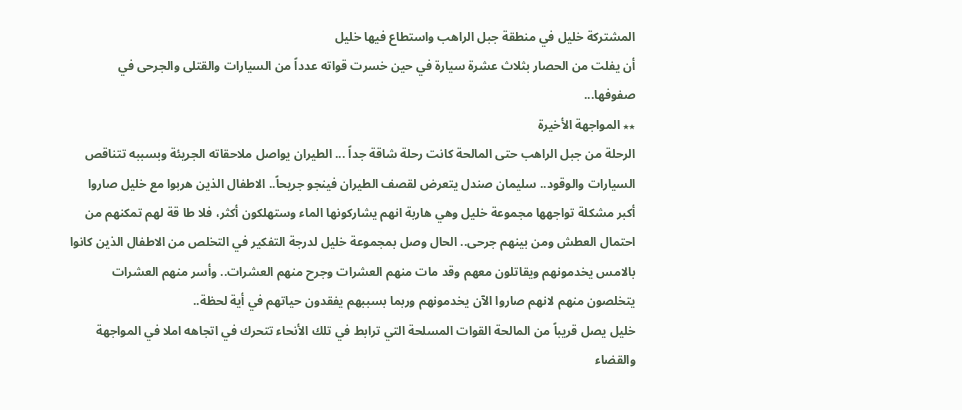المشتركة خليل في منطقة جبل الراهب واستطاع فيها خليل
أن يفلت من الحصار بثلاث عشرة سيارة في حين خسرت قواته عدداً من السيارات والقتلى والجرحى في صفوفها...
٭٭ المواجهة الأخيرة
الرحلة من جبل الراهب حتى المالحة كانت رحلة شاقة جداً ... الطيران يواصل ملاحقاته الجريئة وبسببه تتناقص السيارات والوقود.. سليمان صندل يتعرض لقصف الطيران فينجو جريحاً.. الاطفال الذين هربوا مع خليل صاروا أكبر مشكلة تواجهها مجموعة خليل وهي هاربة انهم يشاركونها الماء وستهلكون أكثر، فلا طا قة لهم تمكنهم من احتمال العطش ومن بينهم جرحى.. الحال وصل بمجموعة خليل لدرجة التفكير في التخلص من الاطفال الذين كانوا بالامس يخدمونهم ويقاتلون معهم وقد مات منهم العشرات وجرح منهم العشرات.. وأسر منهم العشرات
يتخلصون منهم لانهم صاروا الآن يخدمونهم وربما بسببهم يفقدون حياتهم في أية لحظة..
خليل يصل قريباً من المالحة القوات المسلحة التي ترابط في تلك الأنحاء تتحرك في اتجاهه املا في المواجهة والقضاء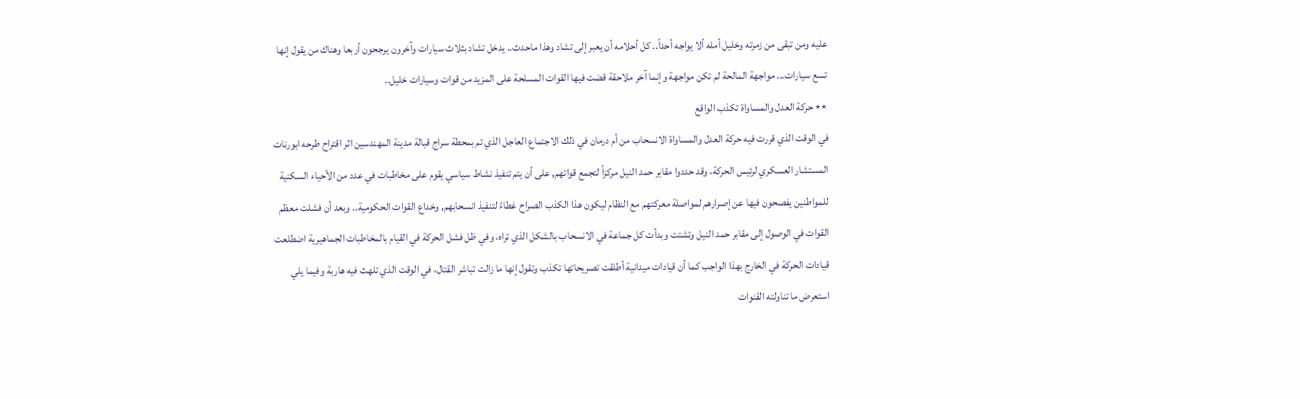عليه ومن تبقى من زمرته وخليل أمله ألا يواجه أحداً.. كل أحلامه أن يعبر إلى تشاد وهذا ماحدث.. يدخل تشاد بثلاث سيارات وآخرون يرجحون أربعا وهناك من يقول إنها تسع سيارات... مواجهة المالحة لم تكن مواجهة وإنما آخر ملاحقة قضت فيها القوات المسلحة على المزيد من قوات وسيارات خليل..
٭٭ حركة العدل والمساواة تكذب الواقع
في الوقت الذي قررت فيه حركة العدل والمساواة الانسحاب من أم درمان في ذلك الاجتماع العاجل الذي تم بمحطة سراج قبالة مدينة المهندسين اثر اقتراح طرحه ابورنات المستشار العسكري لرئيس الحركة، وقد حددوا مقابر حمد النيل مركزاً لتجمع قواتهم, على أن يتم تنفيذ نشاط سياسي يقوم على مخاطبات في عدد من الأحياء السكنية للمواطنين يفصحون فيها عن إصرارهم لمواصلة معركتهم مع النظام ليكون هذا الكذب الصراح غطاءً لتنفيذ انسحابهم, وخداع القوات الحكومية.. وبعد أن فشلت معظم القوات في الوصول إلى مقابر حمد النيل وتشتت وبدأت كل جماعة في الانسحاب بالشكل الذي تراه، وفي ظل فشل الحركة في القيام بالمخاطبات الجماهيرية اضطلعت قيادات الحركة في الخارج بهذا الواجب كما أن قيادات ميدانية أطلقت تصريحاتها تكذب وتقول إنها ما زالت تباشر القتال، في الوقت الذي تلهث فيه هاربة وفيما يلي استعرض ما تناولته القنوات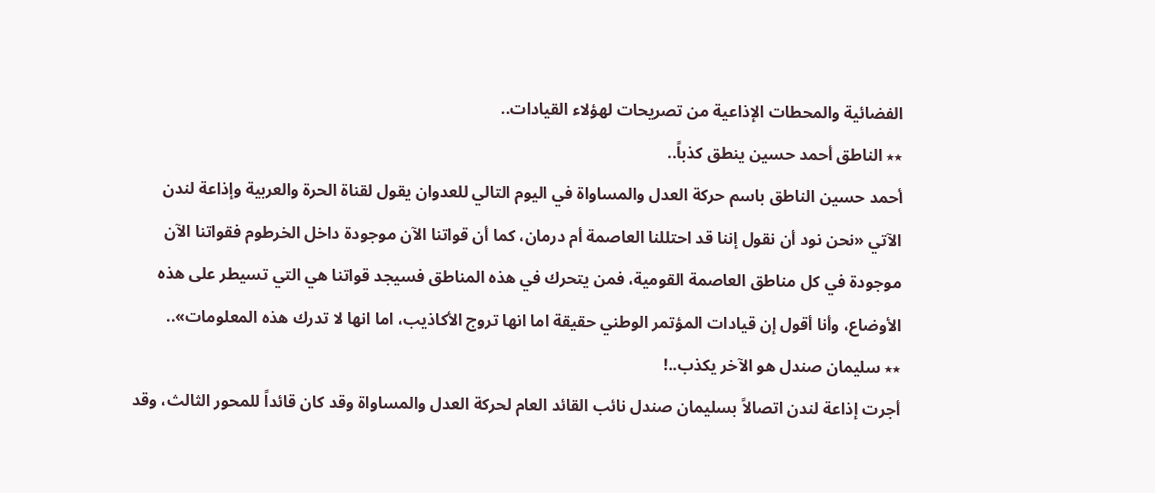الفضائية والمحطات الإذاعية من تصريحات لهؤلاء القيادات..
٭٭ الناطق أحمد حسين ينطق كذباً..
أحمد حسين الناطق باسم حركة العدل والمساواة في اليوم التالي للعدوان يقول لقناة الحرة والعربية وإذاعة لندن الآتي «نحن نود أن نقول إننا قد احتللنا العاصمة أم درمان، كما أن قواتنا الآن موجودة داخل الخرطوم فقواتنا الآن موجودة في كل مناطق العاصمة القومية، فمن يتحرك في هذه المناطق فسيجد قواتنا هي التي تسيطر على هذه الأوضاع، وأنا أقول إن قيادات المؤتمر الوطني حقيقة اما انها تروج الأكاذيب، اما انها لا تدرك هذه المعلومات»..
٭٭ سليمان صندل هو الآخر يكذب..!
أجرت إذاعة لندن اتصالاً بسليمان صندل نائب القائد العام لحركة العدل والمساواة وقد كان قائداً للمحور الثالث، وقد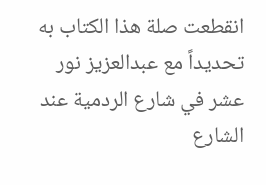انقطعت صلة هذا الكتاب به تحديداً مع عبدالعزيز نور عشر في شارع الردمية عند الشارع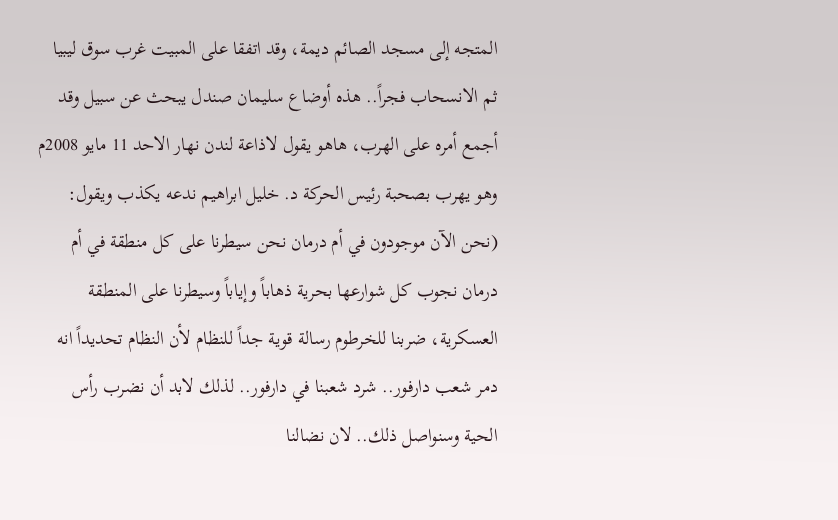المتجه إلى مسجد الصائم ديمة، وقد اتفقا على المبيت غرب سوق ليبيا ثم الانسحاب فجراً.. هذه أوضاع سليمان صندل يبحث عن سبيل وقد أجمع أمره على الهرب، هاهو يقول لاذاعة لندن نهار الاحد 11 مايو 2008م وهو يهرب بصحبة رئيس الحركة د. خليل ابراهيم ندعه يكذب ويقول: (نحن الآن موجودون في أم درمان نحن سيطرنا على كل منطقة في أم درمان نجوب كل شوارعها بحرية ذهاباً وإياباً وسيطرنا على المنطقة العسكرية، ضربنا للخرطوم رسالة قوية جداً للنظام لأن النظام تحديداً انه دمر شعب دارفور.. شرد شعبنا في دارفور.. لذلك لابد أن نضرب رأس الحية وسنواصل ذلك.. لان نضالنا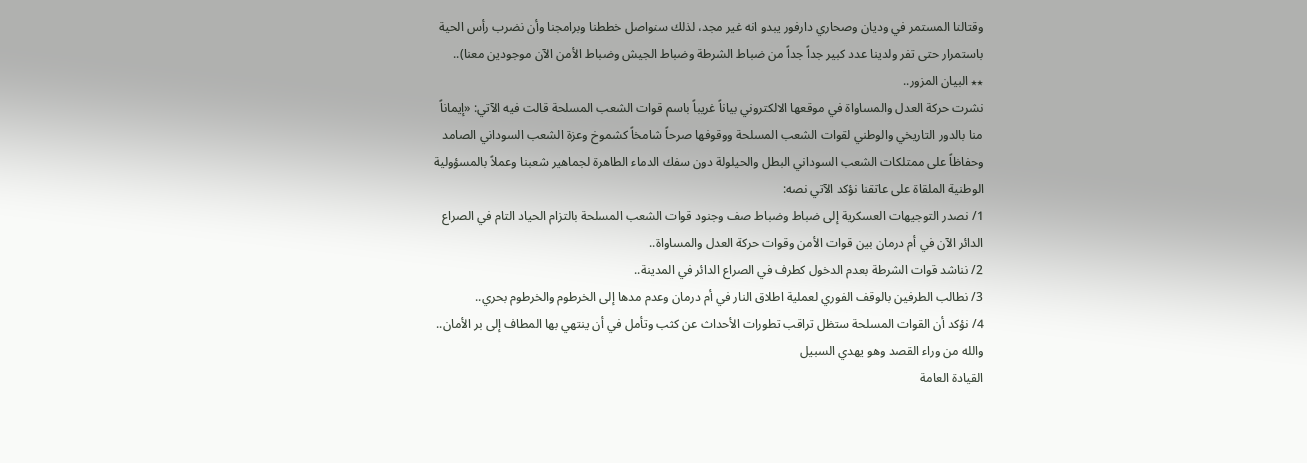وقتالنا المستمر في وديان وصحاري دارفور يبدو انه غير مجد، لذلك سنواصل خططنا وبرامجنا وأن نضرب رأس الحية باستمرار حتى تفر ولدينا عدد كبير جداً جداً من ضباط الشرطة وضباط الجيش وضباط الأمن الآن موجودين معنا)..
٭٭ البيان المزور..
نشرت حركة العدل والمساواة في موقعها الالكتروني بياناً غريباً باسم قوات الشعب المسلحة قالت فيه الآتي: «إيماناً منا بالدور التاريخي والوطني لقوات الشعب المسلحة ووقوفها صرحاً شامخاً كشموخ وعزة الشعب السوداني الصامد وحفاظاً على ممتلكات الشعب السوداني البطل والحيلولة دون سفك الدماء الطاهرة لجماهير شعبنا وعملاً بالمسؤولية الوطنية الملقاة على عاتقنا نؤكد الآتي نصه:
1/ نصدر التوجيهات العسكرية إلى ضباط وضباط صف وجنود قوات الشعب المسلحة بالتزام الحياد التام في الصراع الدائر الآن في أم درمان بين قوات الأمن وقوات حركة العدل والمساواة..
2/ نناشد قوات الشرطة بعدم الدخول كطرف في الصراع الدائر في المدينة..
3/ نطالب الطرفين بالوقف الفوري لعملية اطلاق النار في أم درمان وعدم مدها إلى الخرطوم والخرطوم بحري..
4/ نؤكد أن القوات المسلحة ستظل تراقب تطورات الأحداث عن كثب وتأمل في أن ينتهي بها المطاف إلى بر الأمان..
والله من وراء القصد وهو يهدي السبيل
القيادة العامة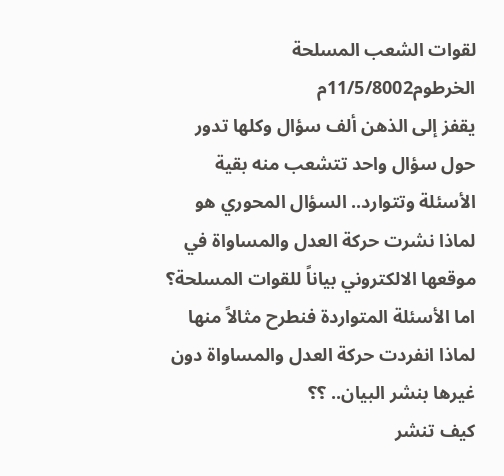لقوات الشعب المسلحة
الخرطوم11/5/8002م
يقفز إلى الذهن ألف سؤال وكلها تدور حول سؤال واحد تتشعب منه بقية الأسئلة وتتوارد.. السؤال المحوري هو لماذا نشرت حركة العدل والمساواة في موقعها الالكتروني بياناً للقوات المسلحة؟
اما الأسئلة المتواردة فنطرح مثالاً منها لماذا انفردت حركة العدل والمساواة دون غيرها بنشر البيان.. ؟؟
كيف تنشر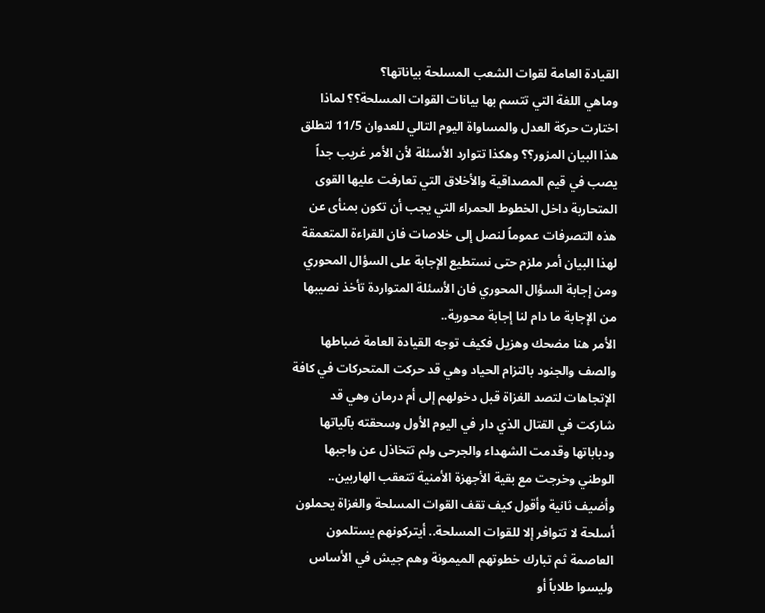القيادة العامة لقوات الشعب المسلحة بياناتها؟
وماهي اللغة التي تتسم بها بيانات القوات المسلحة؟؟ لماذا اختارت حركة العدل والمساواة اليوم التالي للعدوان 11/5 لتطلق هذا البيان المزور؟؟ وهكذا تتوارد الأسئلة لأن الأمر غريب جداً يصب في قيم المصداقية والأخلاق التي تعارفت عليها القوى المتحاربة داخل الخطوط الحمراء التي يجب أن تكون بمنأى عن هذه التصرفات عموماً لنصل إلى خلاصات فان القراءة المتعمقة لهذا البيان أمر ملزم حتى نستطيع الإجابة على السؤال المحوري ومن إجابة السؤال المحوري فان الأسئلة المتواردة تأخذ نصيبها من الإجابة ما دام لنا إجابة محورية..
الأمر هنا مضحك وهزيل فكيف توجه القيادة العامة ضباطها والصف والجنود بالتزام الحياد وهي قد حركت المتحركات في كافة الإتجاهات لتصد الغزاة قبل دخولهم إلى أم درمان وهي قد شاركت في القتال الذي دار في اليوم الأول وسحقته بآلياتها ودباباتها وقدمت الشهداء والجرحى ولم تتخاذل عن واجبها الوطني وخرجت مع بقية الأجهزة الأمنية تتعقب الهاربين.. وأضيف ثانية وأقول كيف تقف القوات المسلحة والغزاة يحملون أسلحة لا تتوافر إلا للقوات المسلحة.. أيتركونهم يستلمون العاصمة ثم تبارك خطوتهم الميمونة وهم جيش في الأساس وليسوا طلاباً أو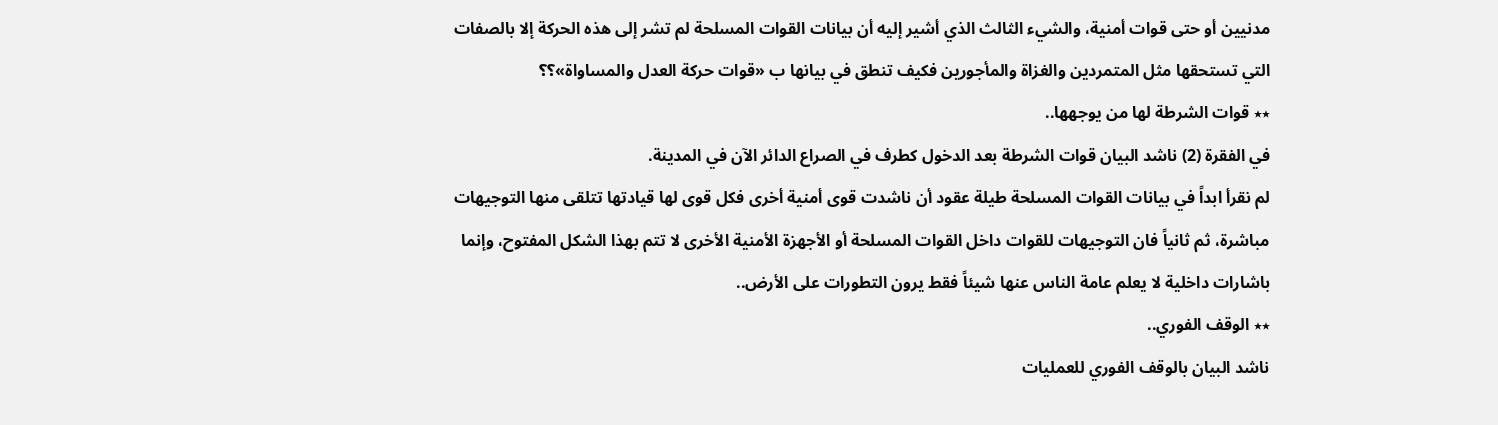مدنيين أو حتى قوات أمنية، والشيء الثالث الذي أشير إليه أن بيانات القوات المسلحة لم تشر إلى هذه الحركة إلا بالصفات التي تستحقها مثل المتمردين والغزاة والمأجورين فكيف تنطق في بيانها ب «قوات حركة العدل والمساواة»؟؟
٭٭ قوات الشرطة لها من يوجهها..
في الفقرة (2) ناشد البيان قوات الشرطة بعد الدخول كطرف في الصراع الدائر الآن في المدينة.
لم نقرأ ابداً في بيانات القوات المسلحة طيلة عقود أن ناشدت قوى أمنية أخرى فكل قوى لها قيادتها تتلقى منها التوجيهات مباشرة، ثم ثانياً فان التوجيهات للقوات داخل القوات المسلحة أو الأجهزة الأمنية الأخرى لا تتم بهذا الشكل المفتوح، وإنما باشارات داخلية لا يعلم عامة الناس عنها شيئاً فقط يرون التطورات على الأرض..
٭٭ الوقف الفوري..
ناشد البيان بالوقف الفوري للعمليات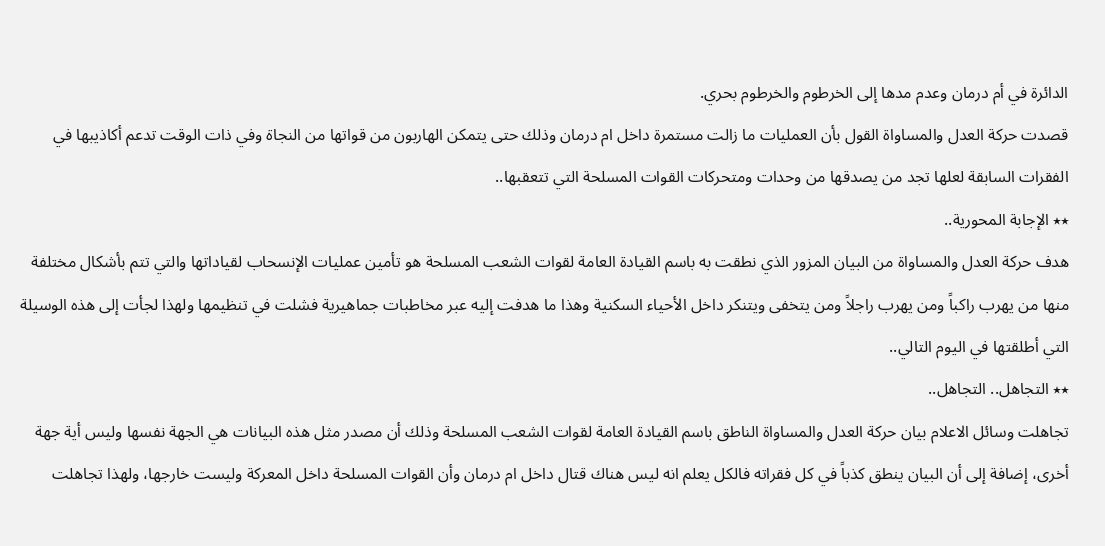الدائرة في أم درمان وعدم مدها إلى الخرطوم والخرطوم بحري.
قصدت حركة العدل والمساواة القول بأن العمليات ما زالت مستمرة داخل ام درمان وذلك حتى يتمكن الهاربون من قواتها من النجاة وفي ذات الوقت تدعم أكاذيبها في الفقرات السابقة لعلها تجد من يصدقها من وحدات ومتحركات القوات المسلحة التي تتعقبها..
٭٭ الإجابة المحورية..
هدف حركة العدل والمساواة من البيان المزور الذي نطقت به باسم القيادة العامة لقوات الشعب المسلحة هو تأمين عمليات الإنسحاب لقياداتها والتي تتم بأشكال مختلفة منها من يهرب راكباً ومن يهرب راجلاً ومن يتخفى ويتنكر داخل الأحياء السكنية وهذا ما هدفت إليه عبر مخاطبات جماهيرية فشلت في تنظيمها ولهذا لجأت إلى هذه الوسيلة التي أطلقتها في اليوم التالي..
٭٭ التجاهل.. التجاهل..
تجاهلت وسائل الاعلام بيان حركة العدل والمساواة الناطق باسم القيادة العامة لقوات الشعب المسلحة وذلك أن مصدر مثل هذه البيانات هي الجهة نفسها وليس أية جهة أخرى، إضافة إلى أن البيان ينطق كذباً في كل فقراته فالكل يعلم انه ليس هناك قتال داخل ام درمان وأن القوات المسلحة داخل المعركة وليست خارجها، ولهذا تجاهلت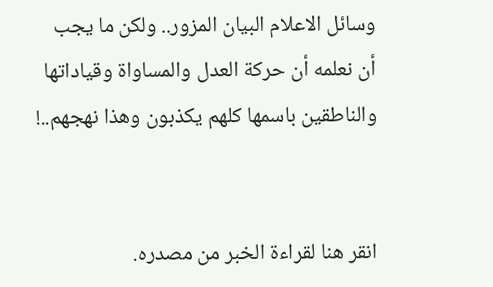وسائل الاعلام البيان المزور.. ولكن ما يجب أن نعلمه أن حركة العدل والمساواة وقياداتها والناطقين باسمها كلهم يكذبون وهذا نهجهم..!


انقر هنا لقراءة الخبر من مصدره.